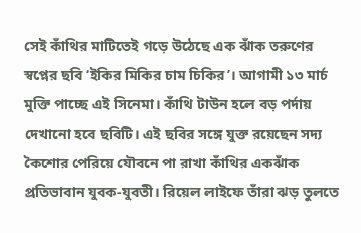সেই কাঁথির মাটিতেই গড়ে উঠেছে এক ঝাঁক তরুণের স্বপ্নের ছবি ‘ইকির মিকির চাম চিকির’। আগামী ১৩ মার্চ মুক্তি পাচ্ছে এই সিনেমা। কাঁথি টাউন হলে বড় পর্দায় দেখানো হবে ছবিটি। এই ছবির সঙ্গে যুক্ত রয়েছেন সদ্য কৈশোর পেরিয়ে যৌবনে পা রাখা কাঁথির একঝাঁক প্রতিভাবান যুবক-যুবতী। রিয়েল লাইফে তাঁরা ঝড় তুলতে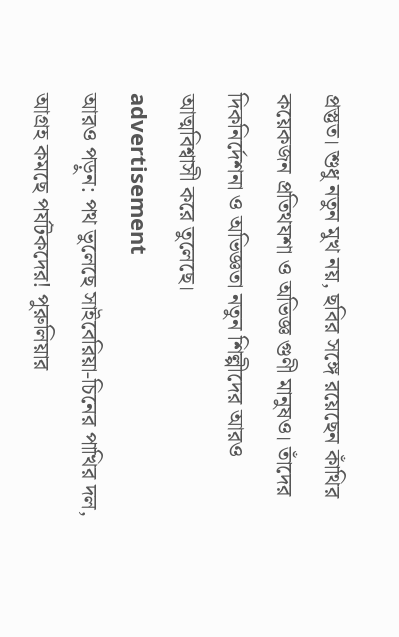প্রস্তুত। শুধু নতুন মুখ নয়, ছবির সঙ্গে রয়েছেন কাঁথির কয়েকজন প্রতিথযশা ও অভিজ্ঞ গুণী মানুষও। তাঁদের দিকনির্দেশনা ও অভিজ্ঞতা নতুন শিল্পীদের আরও আত্মবিশ্বাসী করে তুলেছে।
advertisement
আরও পড়ুন: পথ ভুলেছে সাইবেরিয়া-চিনের পাখির দল, আগ্রহ কমছে পর্যটকদের! পুরুলিয়ার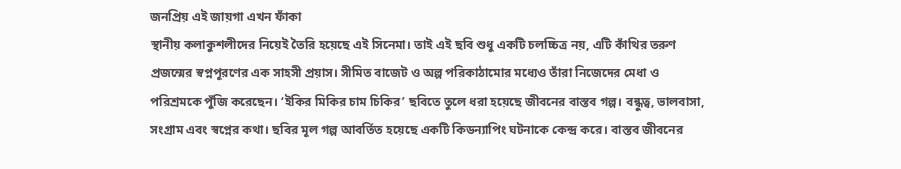জনপ্রিয় এই জায়গা এখন ফাঁকা
স্থানীয় কলাকুশলীদের নিয়েই তৈরি হয়েছে এই সিনেমা। তাই এই ছবি শুধু একটি চলচ্চিত্র নয়, এটি কাঁথির তরুণ প্রজন্মের স্বপ্নপূরণের এক সাহসী প্রয়াস। সীমিত বাজেট ও অল্প পরিকাঠামোর মধ্যেও তাঁরা নিজেদের মেধা ও পরিশ্রমকে পুঁজি করেছেন। ‘ইকির মিকির চাম চিকির’ ছবিতে তুলে ধরা হয়েছে জীবনের বাস্তব গল্প। বন্ধুত্ব, ভালবাসা, সংগ্রাম এবং স্বপ্নের কথা। ছবির মূল গল্প আবর্তিত হয়েছে একটি কিডন্যাপিং ঘটনাকে কেন্দ্র করে। বাস্তব জীবনের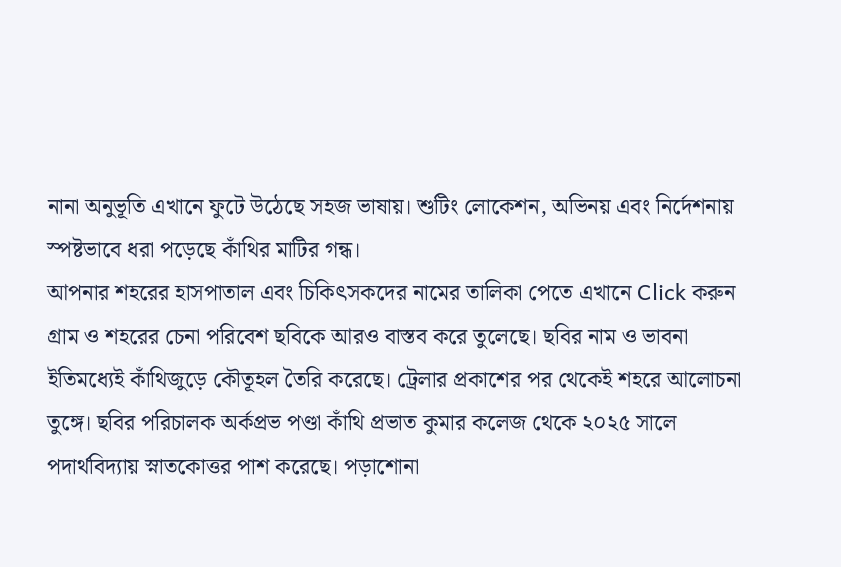নানা অনুভূতি এখানে ফুটে উঠেছে সহজ ভাষায়। শুটিং লোকেশন, অভিনয় এবং নির্দেশনায় স্পষ্টভাবে ধরা পড়েছে কাঁথির মাটির গন্ধ।
আপনার শহরের হাসপাতাল এবং চিকিৎসকদের নামের তালিকা পেতে এখানে Click করুন
গ্রাম ও শহরের চেনা পরিবেশ ছবিকে আরও বাস্তব করে তুলেছে। ছবির নাম ও ভাবনা ইতিমধ্যেই কাঁথিজুড়ে কৌতূহল তৈরি করেছে। ট্রেলার প্রকাশের পর থেকেই শহরে আলোচনা তুঙ্গে। ছবির পরিচালক অর্কপ্রভ পণ্ডা কাঁথি প্রভাত কুমার কলেজ থেকে ২০২৫ সালে পদার্থবিদ্যায় স্নাতকোত্তর পাশ করেছে। পড়াশোনা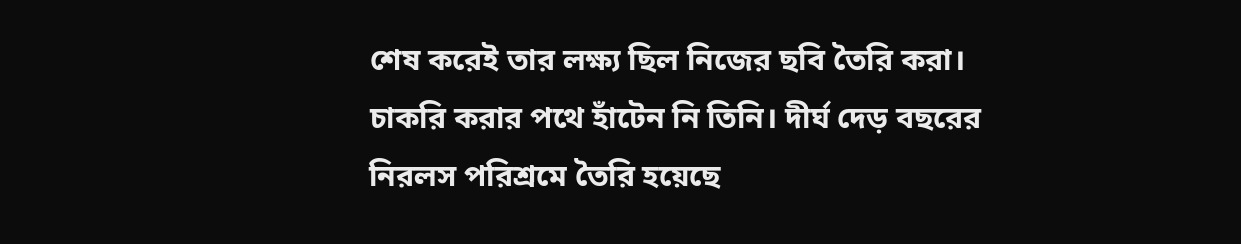শেষ করেই তার লক্ষ্য ছিল নিজের ছবি তৈরি করা। চাকরি করার পথে হাঁটেন নি তিনি। দীর্ঘ দেড় বছরের নিরলস পরিশ্রমে তৈরি হয়েছে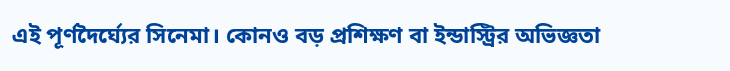এই পূর্ণদৈর্ঘ্যের সিনেমা। কোনও বড় প্রশিক্ষণ বা ইন্ডাস্ট্রির অভিজ্ঞতা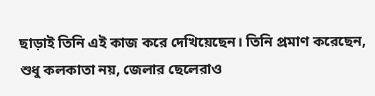ছাড়াই তিনি এই কাজ করে দেখিয়েছেন। তিনি প্রমাণ করেছেন, শুধু কলকাতা নয়, জেলার ছেলেরাও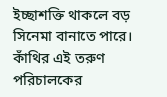ইচ্ছাশক্তি থাকলে বড় সিনেমা বানাতে পারে। কাঁথির এই তরুণ পরিচালকের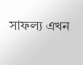সাফল্য এখন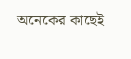অনেকের কাছেই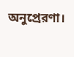অনুপ্রেরণা।